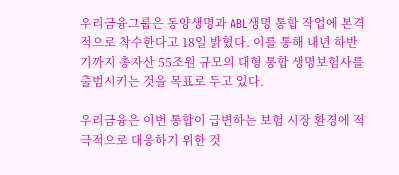우리금융그룹은 동양생명과 ABL생명 통합 작업에 본격적으로 착수한다고 18일 밝혔다. 이를 통해 내년 하반기까지 총자산 55조원 규모의 대형 통합 생명보험사를 출범시키는 것을 목표로 두고 있다.

우리금융은 이번 통합이 급변하는 보험 시장 환경에 적극적으로 대응하기 위한 것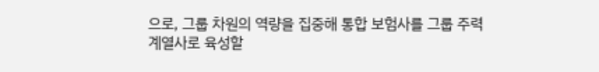으로, 그룹 차원의 역량을 집중해 통합 보험사를 그룹 주력 계열사로 육성할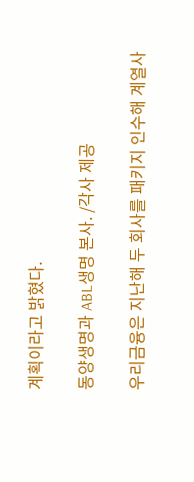계획이라고 밝혔다.

동양생명과 ABL생명 본사. /각사 제공

우리금융은 지난해 두 회사를 패키지 인수해 계열사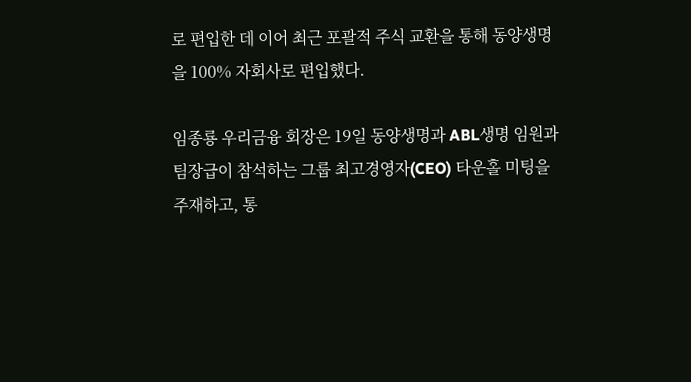로 편입한 데 이어 최근 포괄적 주식 교환을 통해 동양생명을 100% 자회사로 편입했다.

임종룡 우리금융 회장은 19일 동양생명과 ABL생명 임원과 팀장급이 참석하는 그룹 최고경영자(CEO) 타운홀 미팅을 주재하고, 통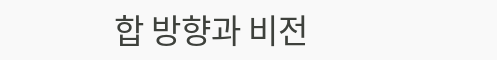합 방향과 비전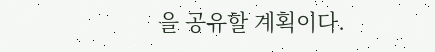을 공유할 계획이다.